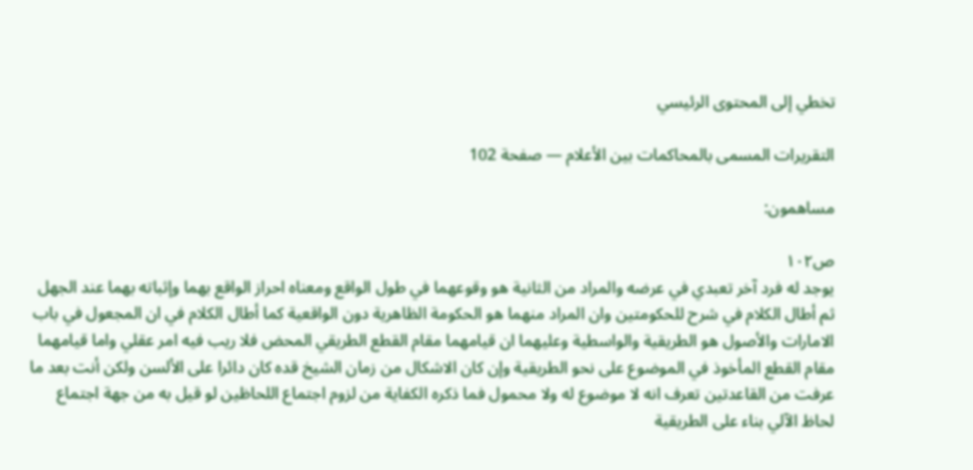تخطي إلى المحتوى الرئيسي

التقريرات المسمى بالمحاكمات بين الأعلام — صفحة 102

مساهمون:

ص١٠٢
يوجد له فرد آخر تعبدي في عرضه والمراد من الثانية هو وقوعهما في طول الواقع ومعناه احراز الواقع بهما وإثباته بهما عند الجهل ثم أطال الكلام في شرح للحكومتين وان المراد منهما هو الحكومة الظاهرية دون الواقعية كما أطال الكلام في ان المجعول في باب الامارات والأصول هو الطريقية والواسطية وعليهما ان قيامهما مقام القطع الطريقي المحض فلا ريب فيه امر عقلي واما قيامهما مقام القطع المأخوذ في الموضوع على نحو الطريقية وإن كان الاشكال من زمان الشيخ قده كان دائرا على الألسن ولكن أنت بعد ما عرفت من القاعدتين تعرف انه لا موضوع له ولا محمول فما ذكره الكفاية من لزوم اجتماع اللحاظين لو قيل به من جهة اجتماع لحاظ الآلي بناء على الطريقية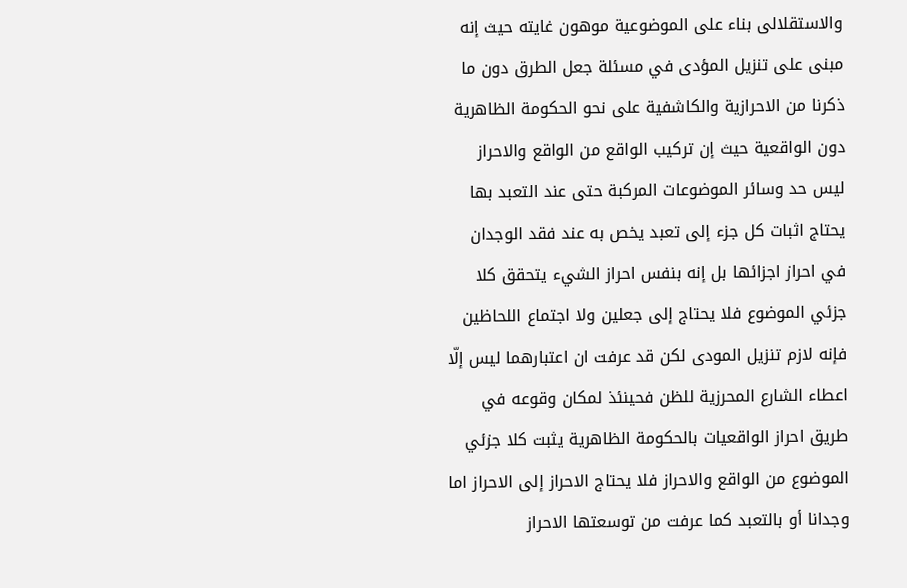والاستقلالى بناء على الموضوعية موهون غايته حيث إنه مبنى على تنزيل المؤدى في مسئلة جعل الطرق دون ما ذكرنا من الاحرازية والكاشفية على نحو الحكومة الظاهرية دون الواقعية حيث إن تركيب الواقع من الواقع والاحراز ليس حد وسائر الموضوعات المركبة حتى عند التعبد بها يحتاج اثبات كل جزء إلى تعبد يخص به عند فقد الوجدان في احراز اجزائها بل إنه بنفس احراز الشيء يتحقق كلا جزئي الموضوع فلا يحتاج إلى جعلين ولا اجتماع اللحاظين فإنه لازم تنزيل المودى لكن قد عرفت ان اعتبارهما ليس إلّا اعطاء الشارع المحرزية للظن فحينئذ لمكان وقوعه في طريق احراز الواقعيات بالحكومة الظاهرية يثبت كلا جزئي الموضوع من الواقع والاحراز فلا يحتاج الاحراز إلى الاحراز اما وجدانا أو بالتعبد كما عرفت من توسعتها الاحراز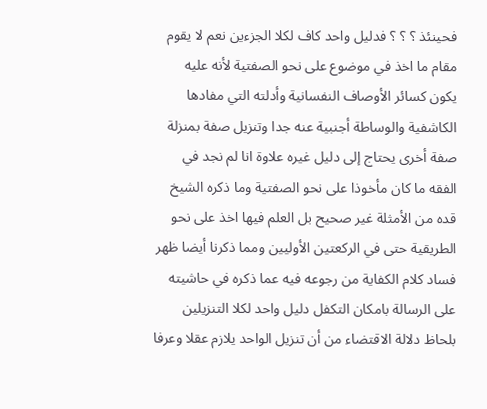فحينئذ ؟ ؟ ؟ فدليل واحد كاف لكلا الجزءين نعم لا يقوم مقام ما اخذ في موضوع على نحو الصفتية لأنه عليه يكون كسائر الأوصاف النفسانية وأدلته التي مفادها الكاشفية والوساطة أجنبية عنه جدا وتنزيل صفة بمنزلة صفة أخرى يحتاج إلى دليل غيره علاوة انا لم نجد في الفقه ما كان مأخوذا على نحو الصفتية وما ذكره الشيخ قده من الأمثلة غير صحيح بل العلم فيها اخذ على نحو الطريقية حتى في الركعتين الأوليين ومما ذكرنا أيضا ظهر فساد كلام الكفاية من رجوعه فيه عما ذكره في حاشيته على الرسالة بامكان التكفل دليل واحد لكلا التنزيلين بلحاظ دلالة الاقتضاء من أن تنزيل الواحد يلازم عقلا وعرفا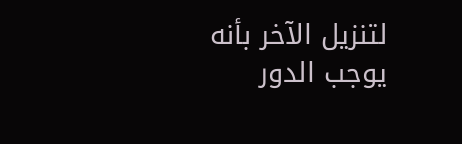لتنزيل الآخر بأنه يوجب الدور